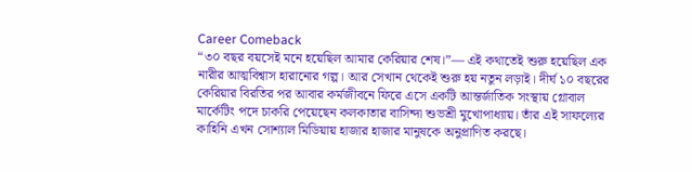Career Comeback
“৩০ বছর বয়সেই মনে হয়েছিল আমার কেরিয়ার শেষ।”— এই কথাতেই শুরু হয়েছিল এক নারীর আত্মবিশ্বাস হারানোর গল্প। আর সেখান থেকেই শুরু হয় নতুন লড়াই। দীর্ঘ ১০ বছরের কেরিয়ার বিরতির পর আবার কর্মজীবনে ফিরে এসে একটি আন্তর্জাতিক সংস্থায় গ্লোবাল মার্কেটিং পদে চাকরি পেয়েছেন কলকাতার বাসিন্দা শুভশ্রী মুখোপাধ্যায়। তাঁর এই সাফল্যের কাহিনি এখন সোশ্যাল মিডিয়ায় হাজার হাজার মানুষকে অনুপ্রাণিত করছে।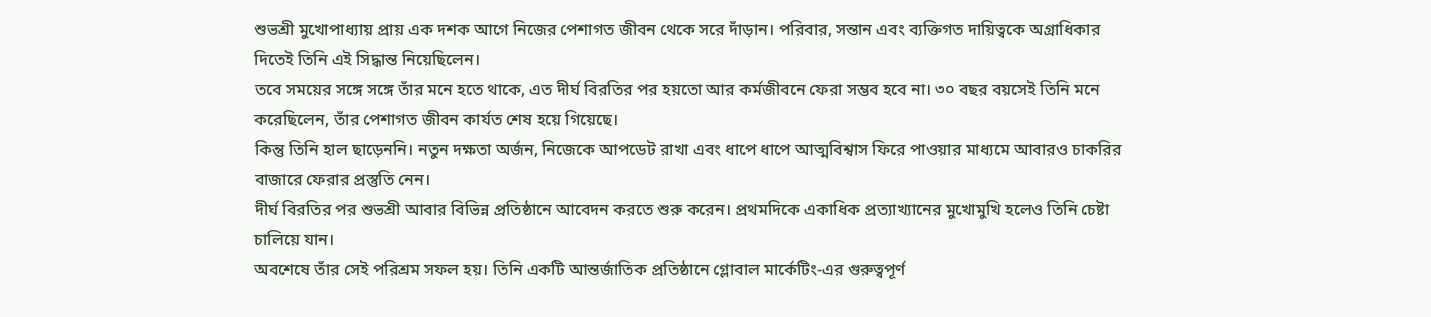শুভশ্রী মুখোপাধ্যায় প্রায় এক দশক আগে নিজের পেশাগত জীবন থেকে সরে দাঁড়ান। পরিবার, সন্তান এবং ব্যক্তিগত দায়িত্বকে অগ্রাধিকার দিতেই তিনি এই সিদ্ধান্ত নিয়েছিলেন।
তবে সময়ের সঙ্গে সঙ্গে তাঁর মনে হতে থাকে, এত দীর্ঘ বিরতির পর হয়তো আর কর্মজীবনে ফেরা সম্ভব হবে না। ৩০ বছর বয়সেই তিনি মনে করেছিলেন, তাঁর পেশাগত জীবন কার্যত শেষ হয়ে গিয়েছে।
কিন্তু তিনি হাল ছাড়েননি। নতুন দক্ষতা অর্জন, নিজেকে আপডেট রাখা এবং ধাপে ধাপে আত্মবিশ্বাস ফিরে পাওয়ার মাধ্যমে আবারও চাকরির বাজারে ফেরার প্রস্তুতি নেন।
দীর্ঘ বিরতির পর শুভশ্রী আবার বিভিন্ন প্রতিষ্ঠানে আবেদন করতে শুরু করেন। প্রথমদিকে একাধিক প্রত্যাখ্যানের মুখোমুখি হলেও তিনি চেষ্টা চালিয়ে যান।
অবশেষে তাঁর সেই পরিশ্রম সফল হয়। তিনি একটি আন্তর্জাতিক প্রতিষ্ঠানে গ্লোবাল মার্কেটিং-এর গুরুত্বপূর্ণ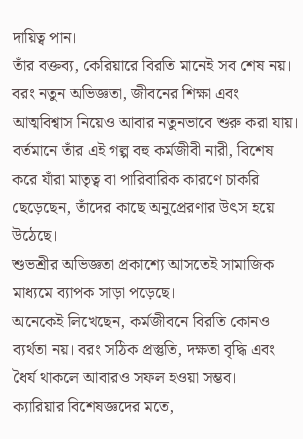দায়িত্ব পান।
তাঁর বক্তব্য, কেরিয়ারে বিরতি মানেই সব শেষ নয়। বরং নতুন অভিজ্ঞতা, জীবনের শিক্ষা এবং আত্মবিশ্বাস নিয়েও আবার নতুনভাবে শুরু করা যায়।
বর্তমানে তাঁর এই গল্প বহু কর্মজীবী নারী, বিশেষ করে যাঁরা মাতৃত্ব বা পারিবারিক কারণে চাকরি ছেড়েছেন, তাঁদের কাছে অনুপ্রেরণার উৎস হয়ে উঠেছে।
শুভশ্রীর অভিজ্ঞতা প্রকাশ্যে আসতেই সামাজিক মাধ্যমে ব্যাপক সাড়া পড়েছে।
অনেকেই লিখেছেন, কর্মজীবনে বিরতি কোনও ব্যর্থতা নয়। বরং সঠিক প্রস্তুতি, দক্ষতা বৃদ্ধি এবং ধৈর্য থাকলে আবারও সফল হওয়া সম্ভব।
ক্যারিয়ার বিশেষজ্ঞদের মতে,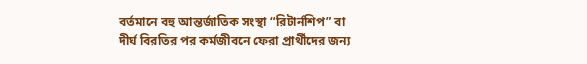বর্তমানে বহু আন্তর্জাতিক সংস্থা “রিটার্নশিপ” বা দীর্ঘ বিরতির পর কর্মজীবনে ফেরা প্রার্থীদের জন্য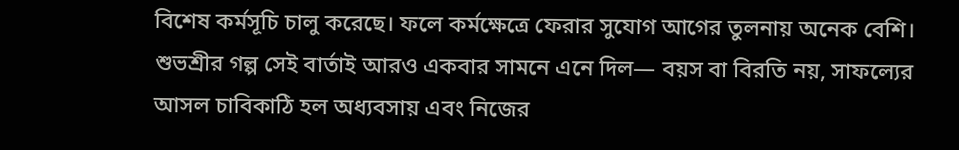বিশেষ কর্মসূচি চালু করেছে। ফলে কর্মক্ষেত্রে ফেরার সুযোগ আগের তুলনায় অনেক বেশি।
শুভশ্রীর গল্প সেই বার্তাই আরও একবার সামনে এনে দিল— বয়স বা বিরতি নয়, সাফল্যের আসল চাবিকাঠি হল অধ্যবসায় এবং নিজের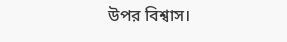উপর বিশ্বাস।